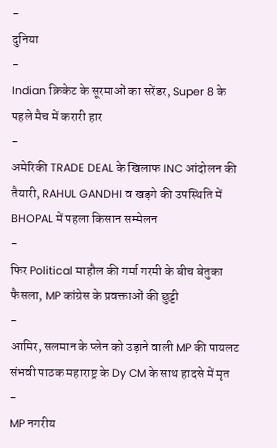-
दुनिया
-
Indian क्रिकेट के सूरमाओं का सरेंडर, Super 8 के पहले मैच में करारी हार
-
अमेरिकी TRADE DEAL के खिलाफ INC आंदोलन की तैयारी, RAHUL GANDHI व खड़गे की उपस्थिति में BHOPAL में पहला किसान सम्मेलन
-
फिर Political माहौल की गर्मा गरमी के बीच बेतुका फैसला, MP कांग्रेस के प्रवक्ताओं की छुट्टी
-
आमिर, सलमान के प्लेन को उड़ाने वाली MP की पायलट संभवी पाठक महाराष्ट्र के Dy CM के साथ हादसे में मृत
-
MP नगरीय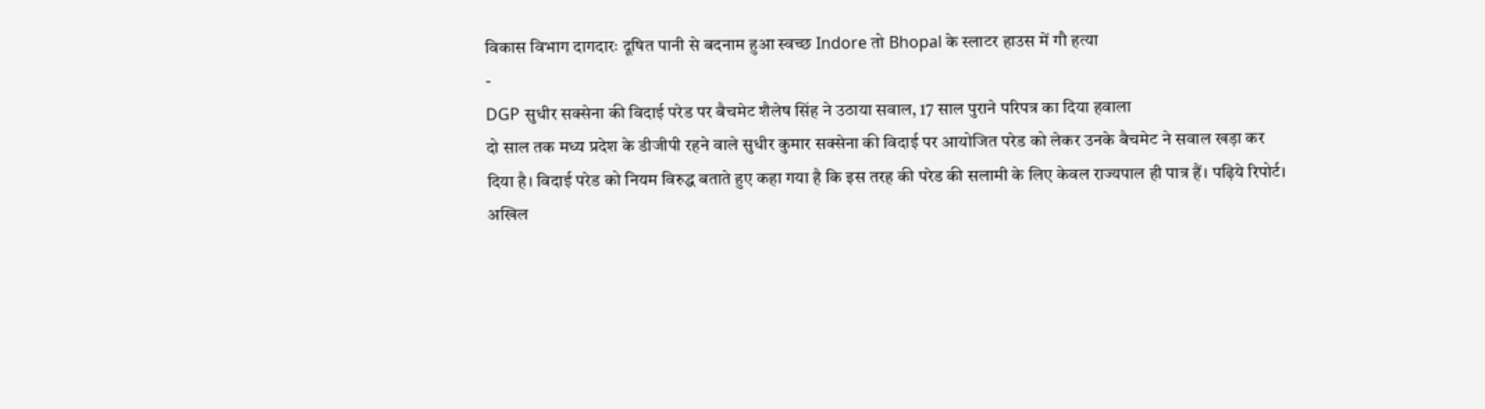विकास विभाग दागदारः दूषित पानी से बदनाम हुआ स्वच्छ Indore तो Bhopal के स्लाटर हाउस में गौ हत्या
-
DGP सुधीर सक्सेना की विदाई परेड पर बैचमेट शैलेष सिंह ने उठाया सवाल, 17 साल पुराने परिपत्र का दिया हवाला
दो साल तक मध्य प्रदेश के डीजीपी रहने वाले सुधीर कुमार सक्सेना की विदाई पर आयोजित परेड को लेकर उनके बैचमेट ने सवाल खड़ा कर दिया है। विदाई परेड को नियम विरुद्ध बताते हुए कहा गया है कि इस तरह की परेड की सलामी के लिए केवल राज्यपाल ही पात्र हैं। पढ़िये रिपोर्ट।
अखिल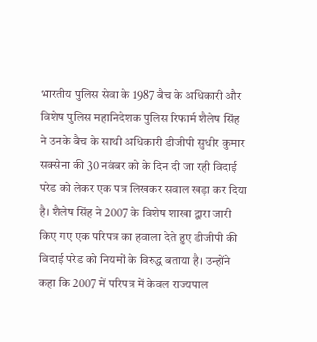भारतीय पुलिस सेवा के 1987 बैच के अधिकारी और विशेष पुलिस महानिदेशक पुलिस रिफार्म शैलेष सिंह ने उनके बैच के साथी अधिकारी डीजीपी सुधीर कुमार सक्सेना की 30 नवंबर को के दिन दी जा रही विदाई परेड को लेकर एक पत्र लिखकर सवाल खड़ा कर दिया है। शैलेष सिंह ने 2007 के विशेष शाखा द्वारा जारी किए गए एक परिपत्र का हवाला देते हुए डीजीपी की विदाई परेड को नियमों के विरुद्ध बताया है। उन्होंने कहा कि 2007 में परिपत्र में केवल राज्यपाल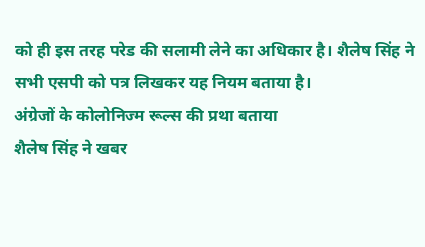को ही इस तरह परेड की सलामी लेने का अधिकार है। शैलेष सिंह ने सभी एसपी को पत्र लिखकर यह नियम बताया है।
अंग्रेजों के कोलोनिज्म रूल्स की प्रथा बताया
शैलेष सिंह ने खबर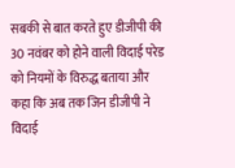सबकी से बात करते हुए डीजीपी की 30 नवंबर को होने वाली विदाई परेड को नियमों के विरुद्ध बताया और कहा कि अब तक जिन डीजीपी ने विदाई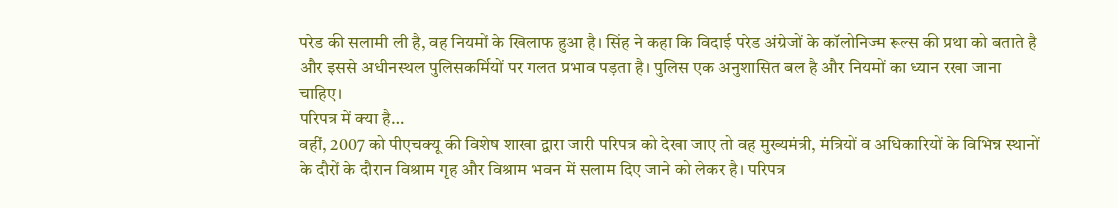परेड की सलामी ली है, वह नियमों के खिलाफ हुआ है। सिंह ने कहा कि विदाई परेड अंग्रेजों के कॉलोनिज्म रूल्स की प्रथा को बताते है और इससे अधीनस्थल पुलिसकर्मियों पर गलत प्रभाव पड़ता है। पुलिस एक अनुशासित बल है और नियमों का ध्यान रखा जाना चाहिए।
परिपत्र में क्या है…
वहीं, 2007 को पीएचक्यू की विशेष शाखा द्वारा जारी परिपत्र को देखा जाए तो वह मुख्यमंत्री, मंत्रियों व अधिकारियों के विभिन्न स्थानों के दौरों के दौरान विश्राम गृह और विश्राम भवन में सलाम दिए जाने को लेकर है। परिपत्र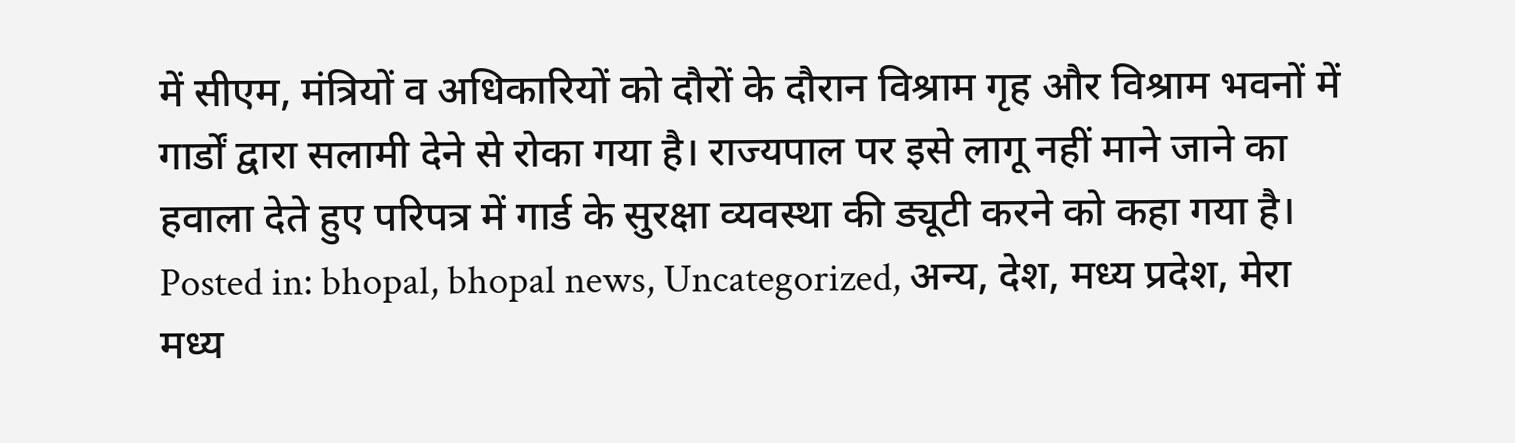में सीएम, मंत्रियों व अधिकारियों को दौरों के दौरान विश्राम गृह और विश्राम भवनों में गार्डों द्वारा सलामी देने से रोका गया है। राज्यपाल पर इसे लागू नहीं माने जाने का हवाला देते हुए परिपत्र में गार्ड के सुरक्षा व्यवस्था की ड्यूटी करने को कहा गया है।
Posted in: bhopal, bhopal news, Uncategorized, अन्य, देश, मध्य प्रदेश, मेरा मध्य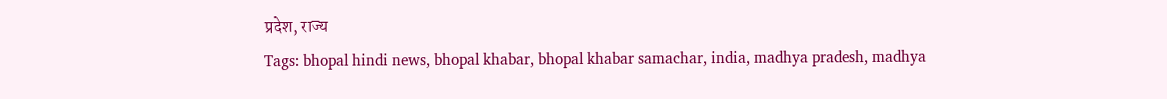प्रदेश, राज्य
Tags: bhopal hindi news, bhopal khabar, bhopal khabar samachar, india, madhya pradesh, madhya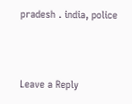pradesh . india, police




Leave a Reply